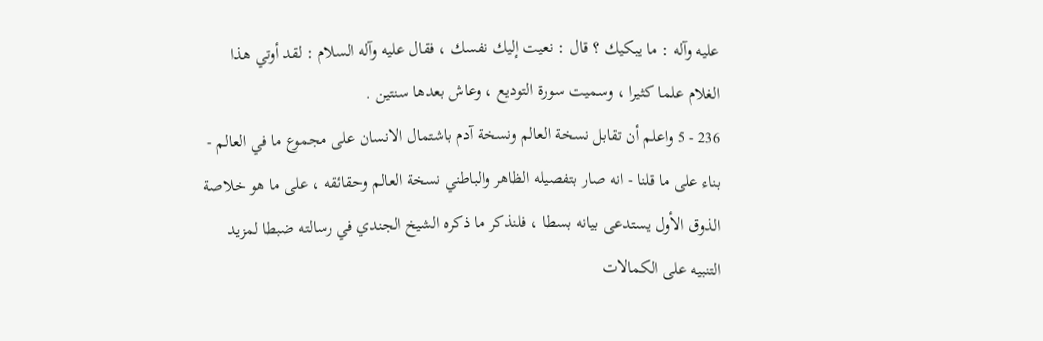عليه وآله : ما يبكيك ؟ قال : نعيت إليك نفسك ، فقال عليه وآله السلام : لقد أوتي هذا
الغلام علما كثيرا ، وسميت سورة التوديع ، وعاش بعدها سنتين .
236 - 5 واعلم أن تقابل نسخة العالم ونسخة آدم باشتمال الانسان على مجموع ما في العالم -
بناء على ما قلنا - انه صار بتفصيله الظاهر والباطني نسخة العالم وحقائقه ، على ما هو خلاصة
الذوق الأول يستدعى بيانه بسطا ، فلنذكر ما ذكره الشيخ الجندي في رسالته ضبطا لمزيد
التنبيه على الكمالات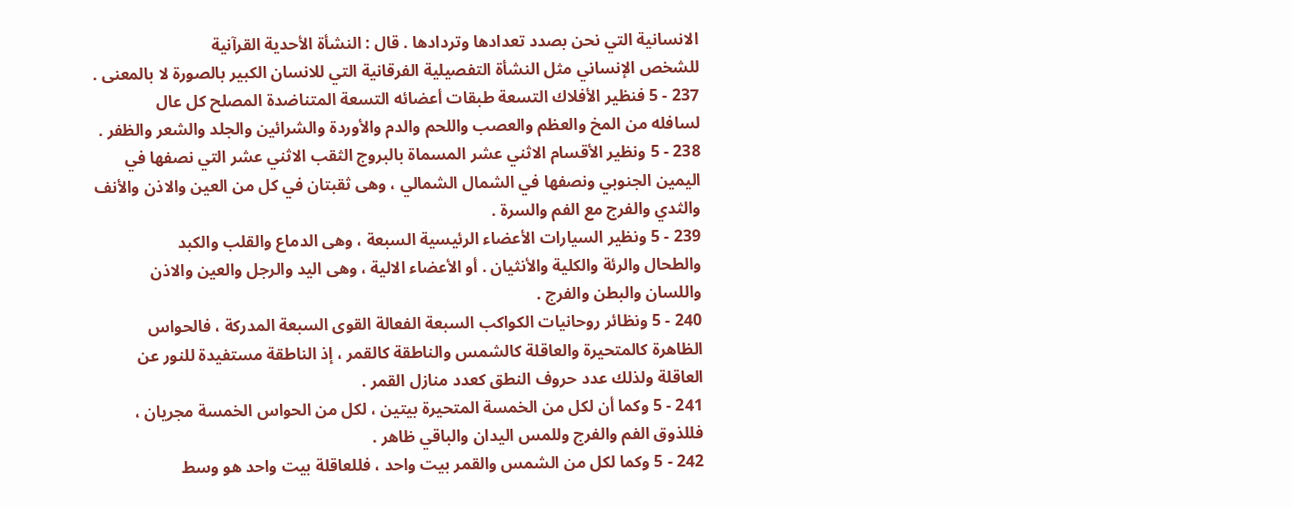الانسانية التي نحن بصدد تعدادها وتردادها . قال : النشأة الأحدية القرآنية
للشخص الإنساني مثل النشأة التفصيلية الفرقانية التي للانسان الكبير بالصورة لا بالمعنى .
237 - 5 فنظير الأفلاك التسعة طبقات أعضائه التسعة المتناضدة المصلح كل عال
لسافله من المخ والعظم والعصب واللحم والدم والأوردة والشرائين والجلد والشعر والظفر .
238 - 5 ونظير الأقسام الاثني عشر المسماة بالبروج الثقب الاثني عشر التي نصفها في
اليمين الجنوبي ونصفها في الشمال الشمالي ، وهى ثقبتان في كل من العين والاذن والأنف
والثدي والفرج مع الفم والسرة .
239 - 5 ونظير السيارات الأعضاء الرئيسية السبعة ، وهى الدماع والقلب والكبد
والطحال والرئة والكلية والأنثيان . أو الأعضاء الالية ، وهى اليد والرجل والعين والاذن
واللسان والبطن والفرج .
240 - 5 ونظائر روحانيات الكواكب السبعة الفعالة القوى السبعة المدركة ، فالحواس
الظاهرة كالمتحيرة والعاقلة كالشمس والناطقة كالقمر ، إذ الناطقة مستفيدة للنور عن
العاقلة ولذلك عدد حروف النطق كعدد منازل القمر .
241 - 5 وكما أن لكل من الخمسة المتحيرة بيتين ، لكل من الحواس الخمسة مجريان ،
فللذوق الفم والفرج وللمس اليدان والباقي ظاهر .
242 - 5 وكما لكل من الشمس والقمر بيت واحد ، فللعاقلة بيت واحد هو وسط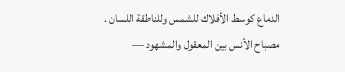الدماع كوسط الأفلاك للشمس وللناطقة اللسان .
مصباح الأنس بين المعقول والمشهود —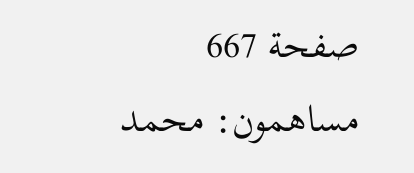صفحة 667
مساهمون: محمد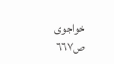خواجوى
ص٦٦٧